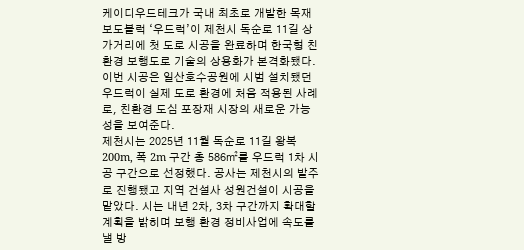케이디우드테크가 국내 최초로 개발한 목재보도블럭 ‘우드럭’이 제천시 독순로 11길 상가거리에 첫 도로 시공을 완료하며 한국형 친환경 보행도로 기술의 상용화가 본격화됐다. 이번 시공은 일산호수공원에 시범 설치됐던 우드럭이 실제 도로 환경에 처음 적용된 사례로, 친환경 도심 포장재 시장의 새로운 가능성을 보여준다.
제천시는 2025년 11월 독순로 11길 왕복 200m, 폭 2m 구간 총 586㎡를 우드럭 1차 시공 구간으로 선정했다. 공사는 제천시의 발주로 진행됐고 지역 건설사 성원건설이 시공을 맡았다. 시는 내년 2차, 3차 구간까지 확대할 계획을 밝히며 보행 환경 정비사업에 속도를 낼 방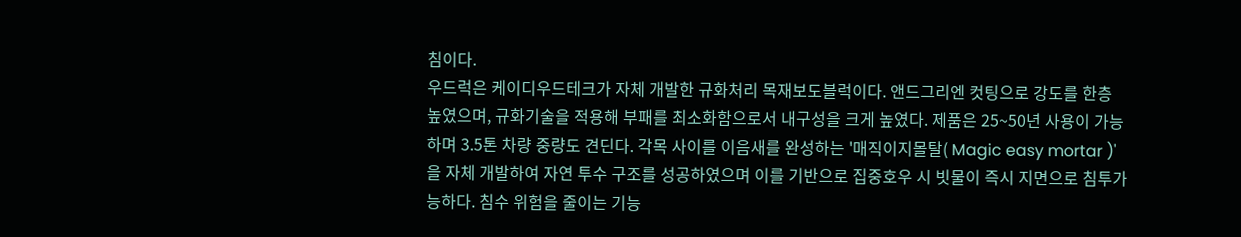침이다.
우드럭은 케이디우드테크가 자체 개발한 규화처리 목재보도블럭이다. 앤드그리엔 컷팅으로 강도를 한층 높였으며, 규화기술을 적용해 부패를 최소화함으로서 내구성을 크게 높였다. 제품은 25~50년 사용이 가능하며 3.5톤 차량 중량도 견딘다. 각목 사이를 이음새를 완성하는 '매직이지몰탈( Magic easy mortar )'을 자체 개발하여 자연 투수 구조를 성공하였으며 이를 기반으로 집중호우 시 빗물이 즉시 지면으로 침투가능하다. 침수 위험을 줄이는 기능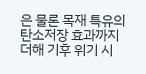은 물론 목재 특유의 탄소저장 효과까지 더해 기후 위기 시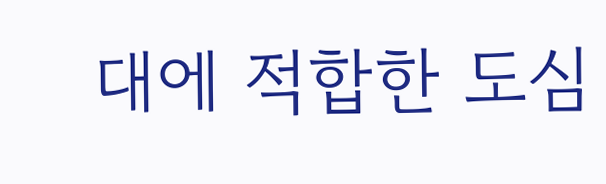대에 적합한 도심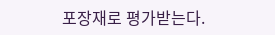포장재로 평가받는다.